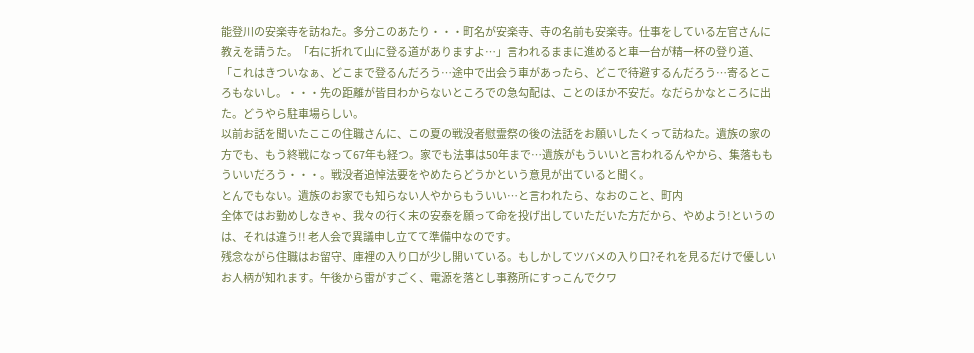能登川の安楽寺を訪ねた。多分このあたり・・・町名が安楽寺、寺の名前も安楽寺。仕事をしている左官さんに教えを請うた。「右に折れて山に登る道がありますよ…」言われるままに進めると車一台が精一杯の登り道、「これはきついなぁ、どこまで登るんだろう…途中で出会う車があったら、どこで待避するんだろう…寄るところもないし。・・・先の距離が皆目わからないところでの急勾配は、ことのほか不安だ。なだらかなところに出た。どうやら駐車場らしい。
以前お話を聞いたここの住職さんに、この夏の戦没者慰霊祭の後の法話をお願いしたくって訪ねた。遺族の家の方でも、もう終戦になって67年も経つ。家でも法事は50年まで…遺族がもういいと言われるんやから、集落ももういいだろう・・・。戦没者追悼法要をやめたらどうかという意見が出ていると聞く。
とんでもない。遺族のお家でも知らない人やからもういい…と言われたら、なおのこと、町内
全体ではお勤めしなきゃ、我々の行く末の安泰を願って命を投げ出していただいた方だから、やめよう!というのは、それは違う!! 老人会で異議申し立てて準備中なのです。
残念ながら住職はお留守、庫裡の入り口が少し開いている。もしかしてツバメの入り口?それを見るだけで優しいお人柄が知れます。午後から雷がすごく、電源を落とし事務所にすっこんでクワ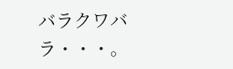バラクワバラ・・・。